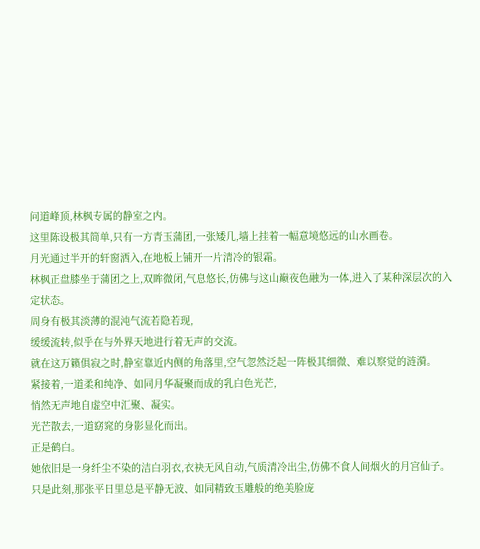问道峰顶,林枫专属的静室之内。
这里陈设极其简单,只有一方青玉蒲团,一张矮几,墙上挂着一幅意境悠远的山水画卷。
月光通过半开的轩窗洒入,在地板上铺开一片清冷的银霜。
林枫正盘膝坐于蒲团之上,双眸微闭,气息悠长,仿佛与这山巅夜色融为一体,进入了某种深层次的入定状态。
周身有极其淡薄的混沌气流若隐若现,
缓缓流转,似乎在与外界天地进行着无声的交流。
就在这万籁俱寂之时,静室靠近内侧的角落里,空气忽然泛起一阵极其细微、难以察觉的涟漪。
紧接着,一道柔和纯净、如同月华凝聚而成的乳白色光芒,
悄然无声地自虚空中汇聚、凝实。
光芒散去,一道窈窕的身影显化而出。
正是鹤白。
她依旧是一身纤尘不染的洁白羽衣,衣袂无风自动,气质清冷出尘,仿佛不食人间烟火的月宫仙子。
只是此刻,那张平日里总是平静无波、如同精致玉雕般的绝美脸庞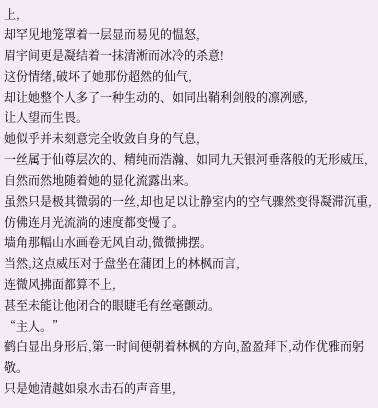上,
却罕见地笼罩着一层显而易见的愠怒,
眉宇间更是凝结着一抹清淅而冰冷的杀意!
这份情绪,破坏了她那份超然的仙气,
却让她整个人多了一种生动的、如同出鞘利剑般的凛冽感,
让人望而生畏。
她似乎并未刻意完全收敛自身的气息,
一丝属于仙尊层次的、精纯而浩瀚、如同九天银河垂落般的无形威压,
自然而然地随着她的显化流露出来。
虽然只是极其微弱的一丝,却也足以让静室内的空气骤然变得凝滞沉重,仿佛连月光流淌的速度都变慢了。
墙角那幅山水画卷无风自动,微微拂摆。
当然,这点威压对于盘坐在蒲团上的林枫而言,
连微风拂面都算不上,
甚至未能让他闭合的眼睫毛有丝毫颤动。
“主人。”
鹤白显出身形后,第一时间便朝着林枫的方向,盈盈拜下,动作优雅而躬敬。
只是她清越如泉水击石的声音里,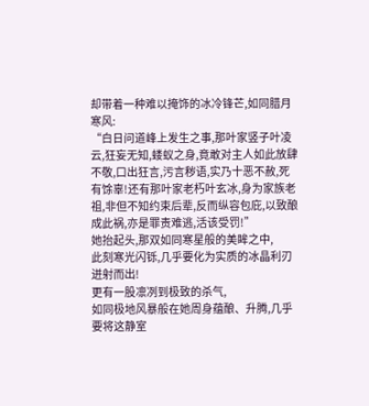却带着一种难以掩饰的冰冷锋芒,如同腊月寒风:
“白日问道峰上发生之事,那叶家竖子叶凌云,狂妄无知,蝼蚁之身,竟敢对主人如此放肆不敬,口出狂言,污言秽语,实乃十恶不赦,死有馀辜!还有那叶家老朽叶玄冰,身为家族老祖,非但不知约束后辈,反而纵容包庇,以致酿成此祸,亦是罪责难逃,活该受罚!”
她抬起头,那双如同寒星般的美眸之中,
此刻寒光闪铄,几乎要化为实质的冰晶利刃迸射而出!
更有一股凛冽到极致的杀气,
如同极地风暴般在她周身蕴酿、升腾,几乎要将这静室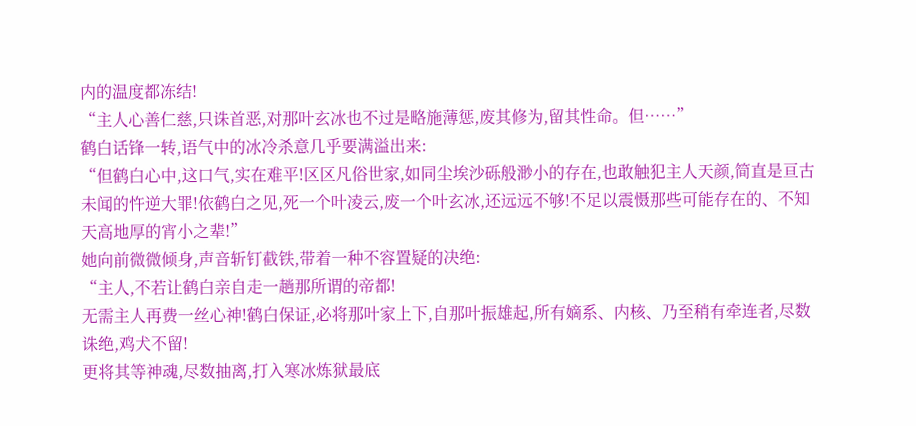内的温度都冻结!
“主人心善仁慈,只诛首恶,对那叶玄冰也不过是略施薄惩,废其修为,留其性命。但……”
鹤白话锋一转,语气中的冰冷杀意几乎要满溢出来:
“但鹤白心中,这口气,实在难平!区区凡俗世家,如同尘埃沙砾般渺小的存在,也敢触犯主人天颜,简直是亘古未闻的忤逆大罪!依鹤白之见,死一个叶凌云,废一个叶玄冰,还远远不够!不足以震慑那些可能存在的、不知天高地厚的宵小之辈!”
她向前微微倾身,声音斩钉截铁,带着一种不容置疑的决绝:
“主人,不若让鹤白亲自走一趟那所谓的帝都!
无需主人再费一丝心神!鹤白保证,必将那叶家上下,自那叶振雄起,所有嫡系、内核、乃至稍有牵连者,尽数诛绝,鸡犬不留!
更将其等神魂,尽数抽离,打入寒冰炼狱最底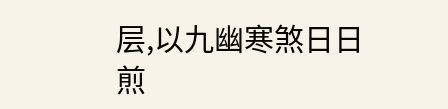层,以九幽寒煞日日煎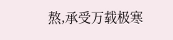熬,承受万载极寒